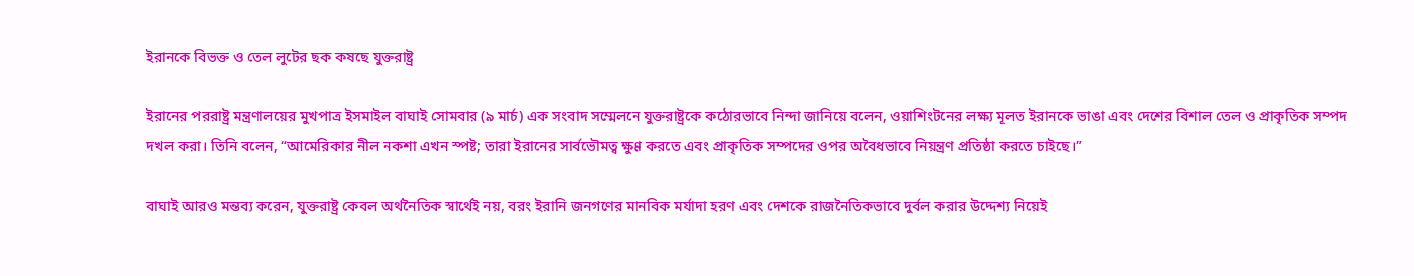ইরানকে বিভক্ত ও তেল লুটের ছক কষছে যুক্তরাষ্ট্র

ইরানের পররাষ্ট্র মন্ত্রণালয়ের মুখপাত্র ইসমাইল বাঘাই সোমবার (৯ মার্চ) এক সংবাদ সম্মেলনে যুক্তরাষ্ট্রকে কঠোরভাবে নিন্দা জানিয়ে বলেন, ওয়াশিংটনের লক্ষ্য মূলত ইরানকে ভাঙা এবং দেশের বিশাল তেল ও প্রাকৃতিক সম্পদ দখল করা। তিনি বলেন, “আমেরিকার নীল নকশা এখন স্পষ্ট; তারা ইরানের সার্বভৌমত্ব ক্ষুণ্ণ করতে এবং প্রাকৃতিক সম্পদের ওপর অবৈধভাবে নিয়ন্ত্রণ প্রতিষ্ঠা করতে চাইছে।”

বাঘাই আরও মন্তব্য করেন, যুক্তরাষ্ট্র কেবল অর্থনৈতিক স্বার্থেই নয়, বরং ইরানি জনগণের মানবিক মর্যাদা হরণ এবং দেশকে রাজনৈতিকভাবে দুর্বল করার উদ্দেশ্য নিয়েই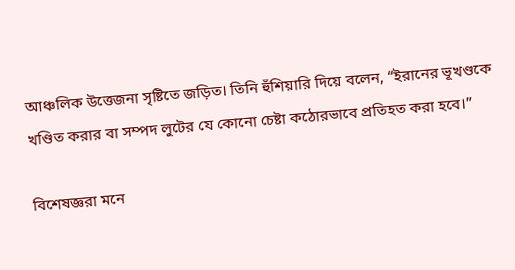আঞ্চলিক উত্তেজনা সৃষ্টিতে জড়িত। তিনি হুঁশিয়ারি দিয়ে বলেন, “ইরানের ভূখণ্ডকে খণ্ডিত করার বা সম্পদ লুটের যে কোনো চেষ্টা কঠোরভাবে প্রতিহত করা হবে।”

বিশেষজ্ঞরা মনে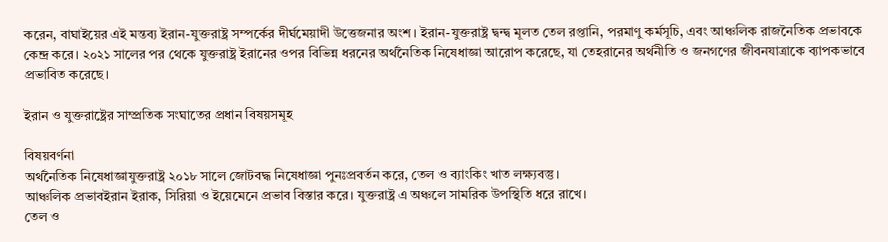করেন, বাঘাইয়ের এই মন্তব্য ইরান-যুক্তরাষ্ট্র সম্পর্কের দীর্ঘমেয়াদী উত্তেজনার অংশ। ইরান-যুক্তরাষ্ট্র দ্বন্দ্ব মূলত তেল রপ্তানি, পরমাণু কর্মসূচি, এবং আঞ্চলিক রাজনৈতিক প্রভাবকে কেন্দ্র করে। ২০২১ সালের পর থেকে যুক্তরাষ্ট্র ইরানের ওপর বিভিন্ন ধরনের অর্থনৈতিক নিষেধাজ্ঞা আরোপ করেছে, যা তেহরানের অর্থনীতি ও জনগণের জীবনযাত্রাকে ব্যাপকভাবে প্রভাবিত করেছে।

ইরান ও যুক্তরাষ্ট্রের সাম্প্রতিক সংঘাতের প্রধান বিষয়সমূহ

বিষয়বর্ণনা
অর্থনৈতিক নিষেধাজ্ঞাযুক্তরাষ্ট্র ২০১৮ সালে জোটবদ্ধ নিষেধাজ্ঞা পুনঃপ্রবর্তন করে, তেল ও ব্যাংকিং খাত লক্ষ্যবস্তু।
আঞ্চলিক প্রভাবইরান ইরাক, সিরিয়া ও ইয়েমেনে প্রভাব বিস্তার করে। যুক্তরাষ্ট্র এ অঞ্চলে সামরিক উপস্থিতি ধরে রাখে।
তেল ও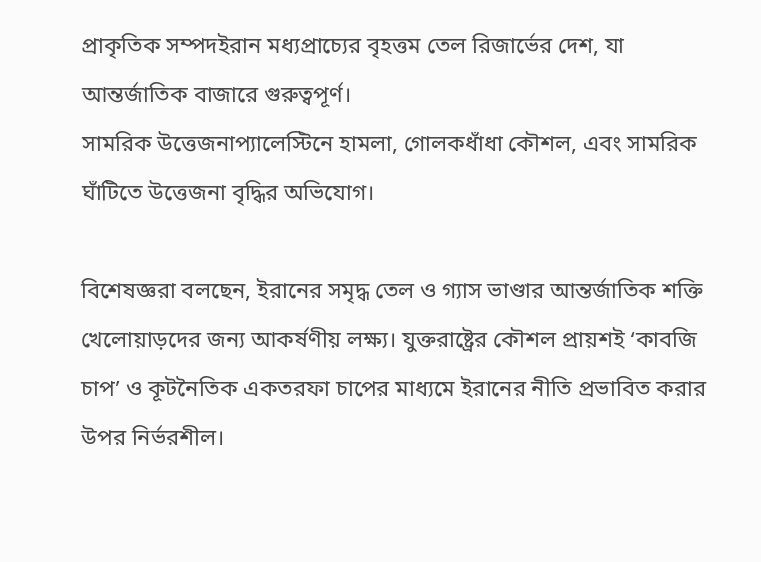প্রাকৃতিক সম্পদইরান মধ্যপ্রাচ্যের বৃহত্তম তেল রিজার্ভের দেশ, যা আন্তর্জাতিক বাজারে গুরুত্বপূর্ণ।
সামরিক উত্তেজনাপ্যালেস্টিনে হামলা, গোলকধাঁধা কৌশল, এবং সামরিক ঘাঁটিতে উত্তেজনা বৃদ্ধির অভিযোগ।

বিশেষজ্ঞরা বলছেন, ইরানের সমৃদ্ধ তেল ও গ্যাস ভাণ্ডার আন্তর্জাতিক শক্তি খেলোয়াড়দের জন্য আকর্ষণীয় লক্ষ্য। যুক্তরাষ্ট্রের কৌশল প্রায়শই ‘কাবজি চাপ’ ও কূটনৈতিক একতরফা চাপের মাধ্যমে ইরানের নীতি প্রভাবিত করার উপর নির্ভরশীল।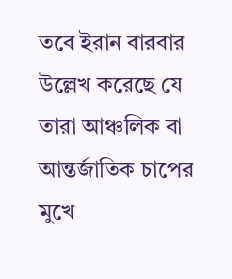তবে ইরান বারবার উল্লেখ করেছে যে তারা আঞ্চলিক বা আন্তর্জাতিক চাপের মুখে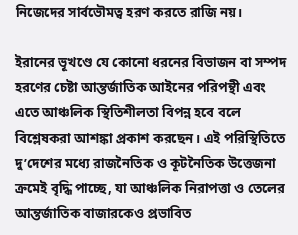নিজেদের সার্বভৌমত্ব হরণ করতে রাজি নয়।

ইরানের ভূখণ্ডে যে কোনো ধরনের বিভাজন বা সম্পদ হরণের চেষ্টা আন্তর্জাতিক আইনের পরিপন্থী এবং এতে আঞ্চলিক স্থিতিশীলতা বিপন্ন হবে বলে বিশ্লেষকরা আশঙ্কা প্রকাশ করছেন। এই পরিস্থিতিতে দু’দেশের মধ্যে রাজনৈতিক ও কূটনৈতিক উত্তেজনা ক্রমেই বৃদ্ধি পাচ্ছে, যা আঞ্চলিক নিরাপত্তা ও তেলের আন্তর্জাতিক বাজারকেও প্রভাবিত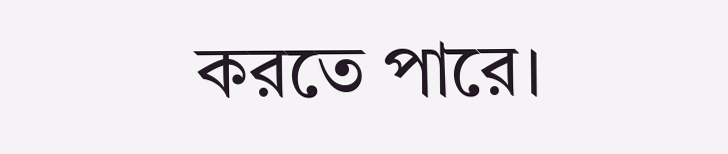করতে পারে।